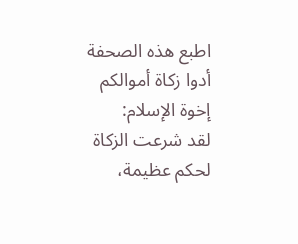اطبع هذه الصحفة
أدوا زكاة أموالكم
إخوة الإسلام:
لقد شرعت الزكاة لحكم عظيمة،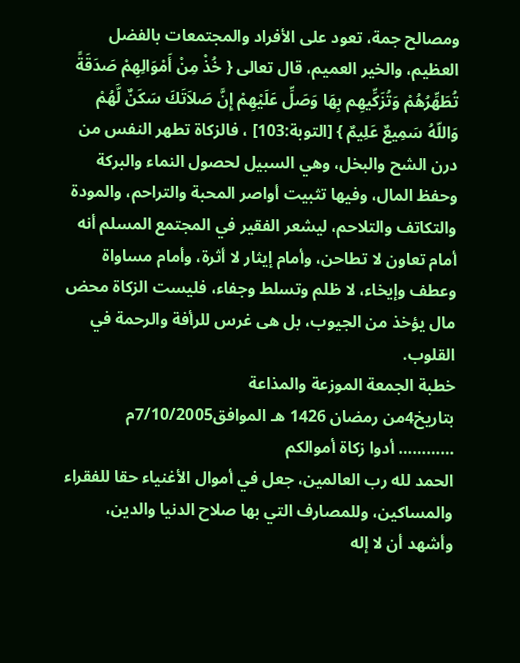ومصالح جمة، تعود على الأفراد والمجتمعات بالفضل العظيم، والخير العميم، قال تعالى { خُذْ مِنْ أَمْوَالِهِمْ صَدَقَةً تُطَهِّرُهُمْ وَتُزَكِّيهِم بِهَا وَصَلِّ عَلَيْهِمْ إِنَّ صَلاَتَكَ سَكَنٌ لَّهُمْ وَاللّهُ سَمِيعٌ عَلِيمٌ } [التوبة:103] ، فالزكاة تطهر النفس من درن الشح والبخل، وهي السبيل لحصول النماء والبركة وحفظ المال، وفيها تثبيت أواصر المحبة والتراحم، والمودة والتكاتف والتلاحم، ليشعر الفقير في المجتمع المسلم أنه أمام تعاون لا تطاحن، وأمام إيثار لا أثرة، وأمام مساواة وعطف وإيخاء، لا ظلم وتسلط وجفاء، فليست الزكاة محض مال يؤخذ من الجيوب، بل هى غرس للرأفة والرحمة في القلوب.
خطبة الجمعة الموزعة والمذاعة
بتاريخ4من رمضان 1426 هـ الموافق7/10/2005م
………… أدوا زكاة أموالكم
الحمد لله رب العالمين، جعل في أموال الأغنياء حقا للفقراء والمساكين، وللمصارف التي بها صلاح الدنيا والدين، وأشهد أن لا إله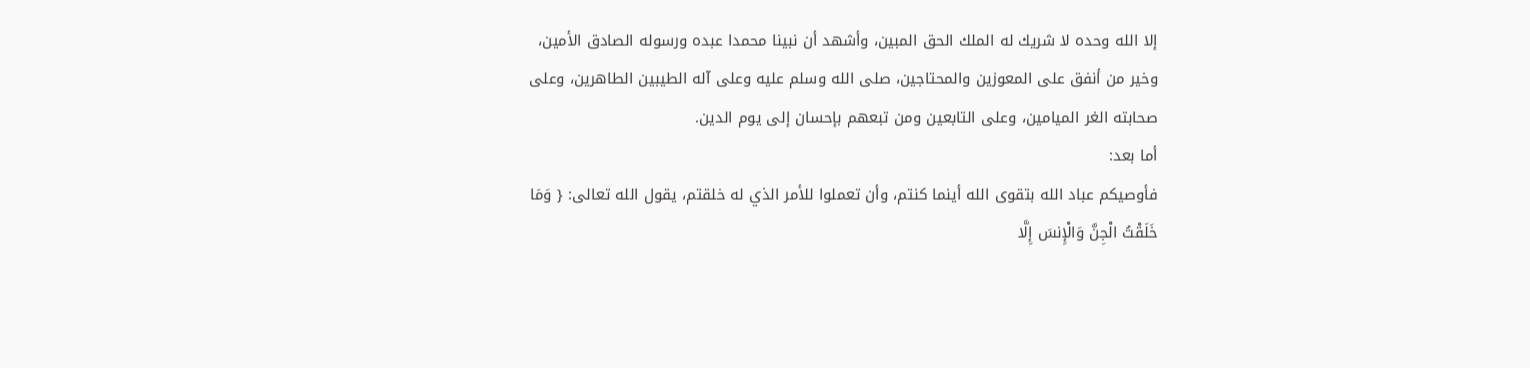إلا الله وحده لا شريك له الملك الحق المبين، وأشهد أن نبينا محمدا عبده ورسوله الصادق الأمين، وخير من أنفق على المعوزين والمحتاجين، صلى الله وسلم عليه وعلى آله الطيبين الطاهرين، وعلى صحابته الغر الميامين، وعلى التابعين ومن تبعهم بإحسان إلى يوم الدين.
أما بعد:
فأوصيكم عباد الله بتقوى الله أينما كنتم، وأن تعملوا للأمر الذي له خلقتم، يقول الله تعالى: { وَمَا خَلَقْتُ الْجِنَّ وَالْإِنسَ إِلَّا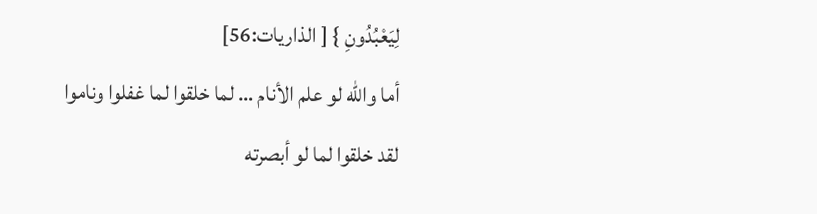لِيَعْبُدُونِ } [ الذاريات:56]
أما والله لو علم الأنام … لما خلقوا لما غفلوا وناموا
لقد خلقوا لما لو أبصرته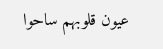عيون قلوبهم ساحوا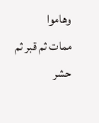وهاموا
ممات ثم قبر ثم حشر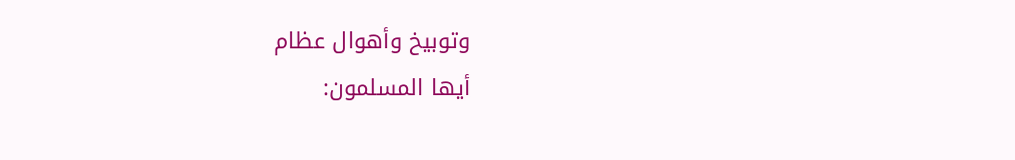وتوبيخ وأهوال عظام
أيها المسلمون: